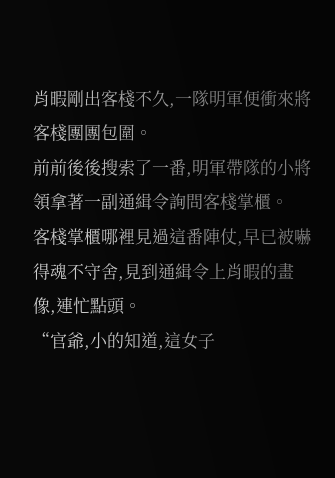肖暇剛出客棧不久,一隊明軍便衝來將客棧團團包圍。
前前後後搜索了一番,明軍帶隊的小將領拿著一副通緝令詢問客棧掌櫃。
客棧掌櫃哪裡見過這番陣仗,早已被嚇得魂不守舍,見到通緝令上肖暇的畫像,連忙點頭。
“官爺,小的知道,這女子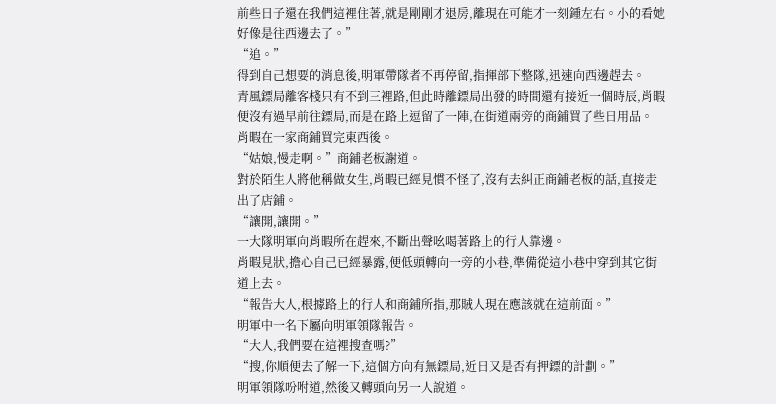前些日子還在我們這裡住著,就是剛剛才退房,離現在可能才一刻鍾左右。小的看她好像是往西邊去了。”
“追。”
得到自己想要的消息後,明軍帶隊者不再停留,指揮部下整隊,迅速向西邊趕去。
青風鏢局離客棧只有不到三裡路,但此時離鏢局出發的時間還有接近一個時辰,肖暇便沒有過早前往鏢局,而是在路上逗留了一陣,在街道兩旁的商鋪買了些日用品。
肖暇在一家商鋪買完東西後。
“姑娘,慢走啊。”商鋪老板謝道。
對於陌生人將他稱做女生,肖暇已經見慣不怪了,沒有去糾正商鋪老板的話,直接走出了店鋪。
“讓開,讓開。”
一大隊明軍向肖暇所在趕來,不斷出聲吆喝著路上的行人靠邊。
肖暇見狀,擔心自己已經暴露,便低頭轉向一旁的小巷,準備從這小巷中穿到其它街道上去。
“報告大人,根據路上的行人和商鋪所指,那賊人現在應該就在這前面。”
明軍中一名下屬向明軍領隊報告。
“大人,我們要在這裡搜查嗎?”
“搜,你順便去了解一下,這個方向有無鏢局,近日又是否有押鏢的計劃。”
明軍領隊吩咐道,然後又轉頭向另一人說道。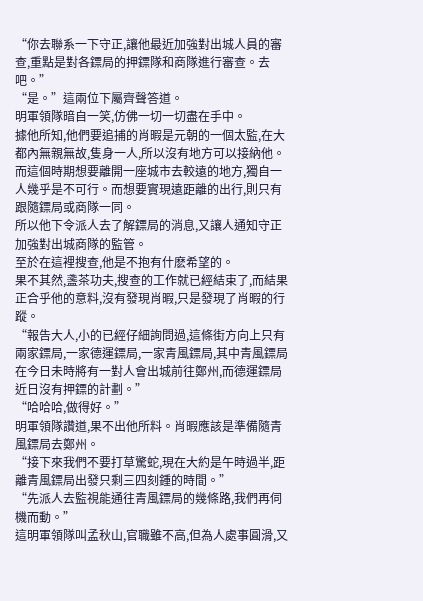“你去聯系一下守正,讓他最近加強對出城人員的審查,重點是對各鏢局的押鏢隊和商隊進行審查。去吧。”
“是。”這兩位下屬齊聲答道。
明軍領隊暗自一笑,仿佛一切一切盡在手中。
據他所知,他們要追捕的肖暇是元朝的一個太監,在大都內無親無故,隻身一人,所以沒有地方可以接納他。
而這個時期想要離開一座城市去較遠的地方,獨自一人幾乎是不可行。而想要實現遠距離的出行,則只有跟隨鏢局或商隊一同。
所以他下令派人去了解鏢局的消息,又讓人通知守正加強對出城商隊的監管。
至於在這裡搜查,他是不抱有什麽希望的。
果不其然,盞茶功夫,搜查的工作就已經結束了,而結果正合乎他的意料,沒有發現肖暇,只是發現了肖暇的行蹤。
“報告大人,小的已經仔細詢問過,這條街方向上只有兩家鏢局,一家德運鏢局,一家青風鏢局,其中青風鏢局在今日未時將有一對人會出城前往鄭州,而德運鏢局近日沒有押鏢的計劃。”
“哈哈哈,做得好。”
明軍領隊讚道,果不出他所料。肖暇應該是準備隨青風鏢局去鄭州。
“接下來我們不要打草驚蛇,現在大約是午時過半,距離青風鏢局出發只剩三四刻鍾的時間。”
“先派人去監視能通往青風鏢局的幾條路,我們再伺機而動。”
這明軍領隊叫孟秋山,官職雖不高,但為人處事圓滑,又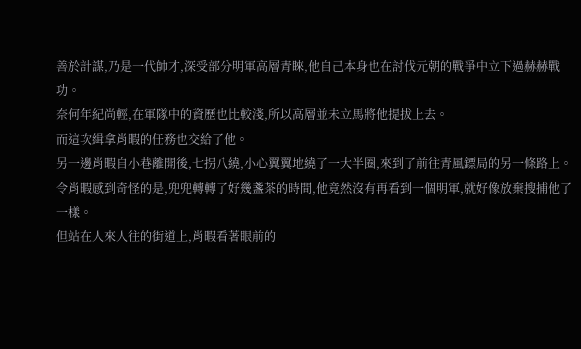善於計謀,乃是一代帥才,深受部分明軍高層青睞,他自己本身也在討伐元朝的戰爭中立下過赫赫戰功。
奈何年紀尚輕,在軍隊中的資歷也比較淺,所以高層並未立馬將他提拔上去。
而這次緝拿肖暇的任務也交給了他。
另一邊肖暇自小巷離開後,七拐八繞,小心翼翼地繞了一大半圈,來到了前往青風鏢局的另一條路上。
令肖暇感到奇怪的是,兜兜轉轉了好幾盞茶的時間,他竟然沒有再看到一個明軍,就好像放棄搜捕他了一樣。
但站在人來人往的街道上,肖暇看著眼前的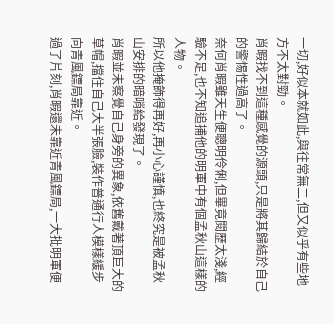一切,好似本就如此,與往常無二,但又似乎有些地方不太對勁。
肖暇找不到這種感覺的源頭,只是將其歸結於自己的警惕性過高了。
奈何肖暇雖天生便聰明伶俐,但畢竟閱歷太淺,經驗不足,也不知追捕他的明軍中有個孟秋山這樣的人物。
所以他掩飾得再好,再小心謹慎,也終究是被孟秋山安排的暗哨給發現了。
肖暇並未察覺自己身旁的異象,依舊戴著頂巨大的草帽,擋住自己大半張臉,裝作普通行人模樣緩步向青風鏢局靠近。
過了片刻,肖暇還未靠近青風鏢局,一大批明軍便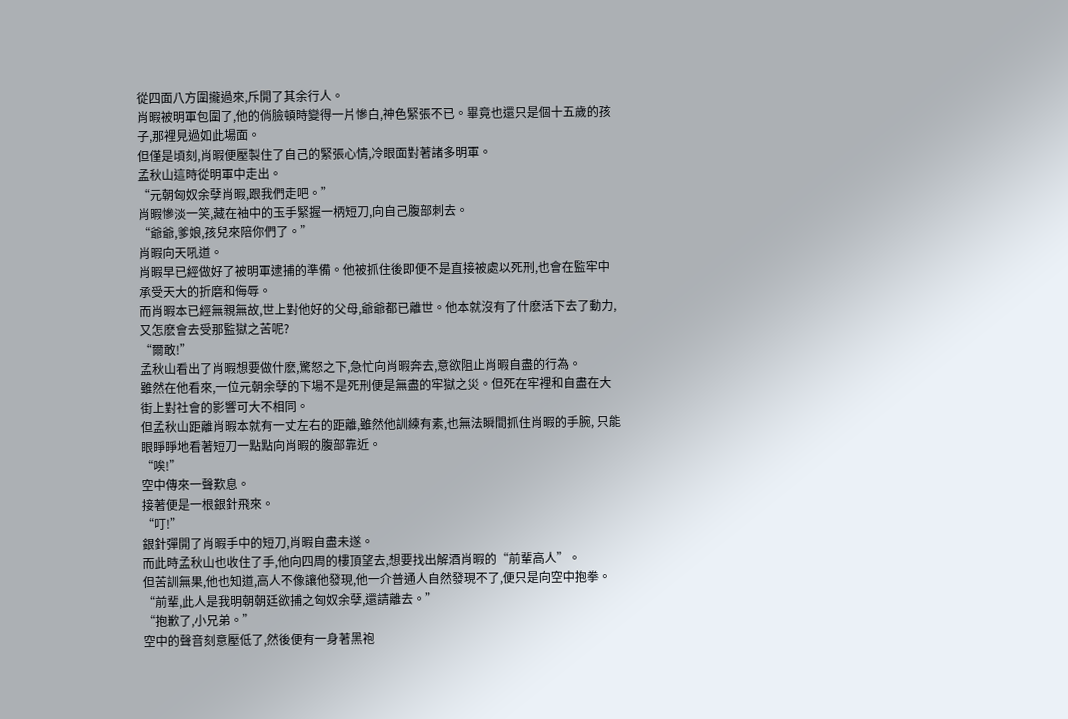從四面八方圍攏過來,斥開了其余行人。
肖暇被明軍包圍了,他的俏臉頓時變得一片慘白,神色緊張不已。畢竟也還只是個十五歲的孩子,那裡見過如此場面。
但僅是頃刻,肖暇便壓製住了自己的緊張心情,冷眼面對著諸多明軍。
孟秋山這時從明軍中走出。
“元朝匈奴余孽肖暇,跟我們走吧。”
肖暇慘淡一笑,藏在袖中的玉手緊握一柄短刀,向自己腹部刺去。
“爺爺,爹娘,孩兒來陪你們了。”
肖暇向天吼道。
肖暇早已經做好了被明軍逮捕的準備。他被抓住後即便不是直接被處以死刑,也會在監牢中承受天大的折磨和侮辱。
而肖暇本已經無親無故,世上對他好的父母,爺爺都已離世。他本就沒有了什麽活下去了動力,又怎麽會去受那監獄之苦呢?
“爾敢!”
孟秋山看出了肖暇想要做什麽,驚怒之下,急忙向肖暇奔去,意欲阻止肖暇自盡的行為。
雖然在他看來,一位元朝余孽的下場不是死刑便是無盡的牢獄之災。但死在牢裡和自盡在大街上對社會的影響可大不相同。
但孟秋山距離肖暇本就有一丈左右的距離,雖然他訓練有素,也無法瞬間抓住肖暇的手腕, 只能眼睜睜地看著短刀一點點向肖暇的腹部靠近。
“唉!”
空中傳來一聲歎息。
接著便是一根銀針飛來。
“叮!”
銀針彈開了肖暇手中的短刀,肖暇自盡未遂。
而此時孟秋山也收住了手,他向四周的樓頂望去,想要找出解酒肖暇的“前輩高人”。
但苦訓無果,他也知道,高人不像讓他發現,他一介普通人自然發現不了,便只是向空中抱拳。
“前輩,此人是我明朝朝廷欲捕之匈奴余孽,還請離去。”
“抱歉了,小兄弟。”
空中的聲音刻意壓低了,然後便有一身著黑袍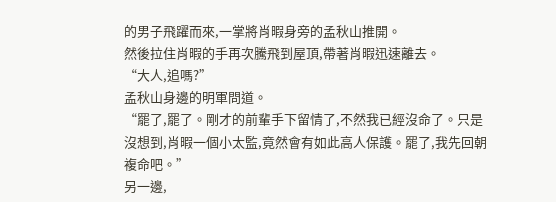的男子飛躍而來,一掌將肖暇身旁的孟秋山推開。
然後拉住肖暇的手再次騰飛到屋頂,帶著肖暇迅速離去。
“大人,追嗎?”
孟秋山身邊的明軍問道。
“罷了,罷了。剛才的前輩手下留情了,不然我已經沒命了。只是沒想到,肖暇一個小太監,竟然會有如此高人保護。罷了,我先回朝複命吧。”
另一邊,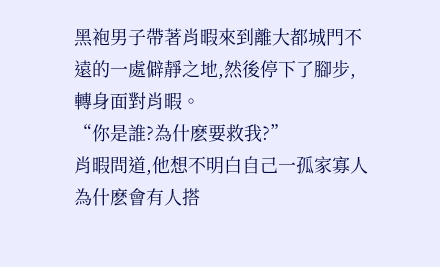黑袍男子帶著肖暇來到離大都城門不遠的一處僻靜之地,然後停下了腳步,轉身面對肖暇。
“你是誰?為什麽要救我?”
肖暇問道,他想不明白自己一孤家寡人為什麽會有人搭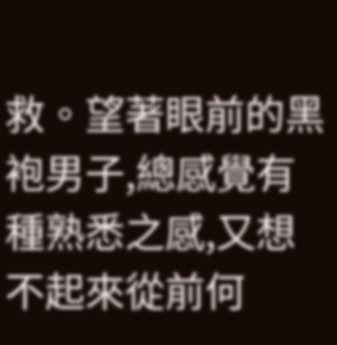救。望著眼前的黑袍男子,總感覺有種熟悉之感,又想不起來從前何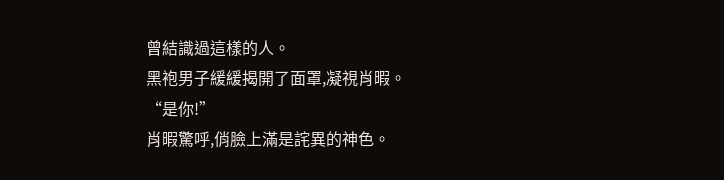曾結識過這樣的人。
黑袍男子緩緩揭開了面罩,凝視肖暇。
“是你!”
肖暇驚呼,俏臉上滿是詫異的神色。